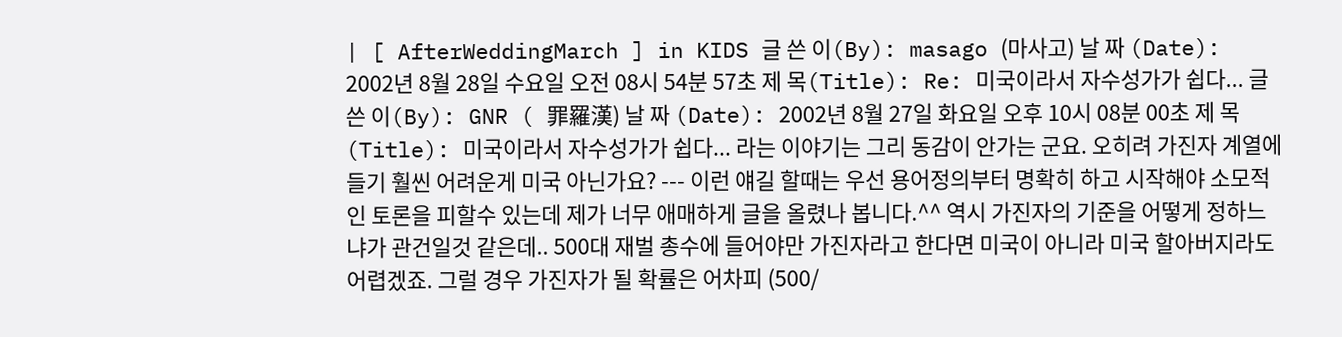| [ AfterWeddingMarch ] in KIDS 글 쓴 이(By): masago (마사고) 날 짜 (Date): 2002년 8월 28일 수요일 오전 08시 54분 57초 제 목(Title): Re: 미국이라서 자수성가가 쉽다... 글 쓴 이(By): GNR ( 罪羅漢) 날 짜 (Date): 2002년 8월 27일 화요일 오후 10시 08분 00초 제 목(Title): 미국이라서 자수성가가 쉽다... 라는 이야기는 그리 동감이 안가는 군요. 오히려 가진자 계열에 들기 훨씬 어려운게 미국 아닌가요? --- 이런 얘길 할때는 우선 용어정의부터 명확히 하고 시작해야 소모적인 토론을 피할수 있는데 제가 너무 애매하게 글을 올렸나 봅니다.^^ 역시 가진자의 기준을 어떻게 정하느냐가 관건일것 같은데.. 500대 재벌 총수에 들어야만 가진자라고 한다면 미국이 아니라 미국 할아버지라도 어렵겠죠. 그럴 경우 가진자가 될 확률은 어차피 (500/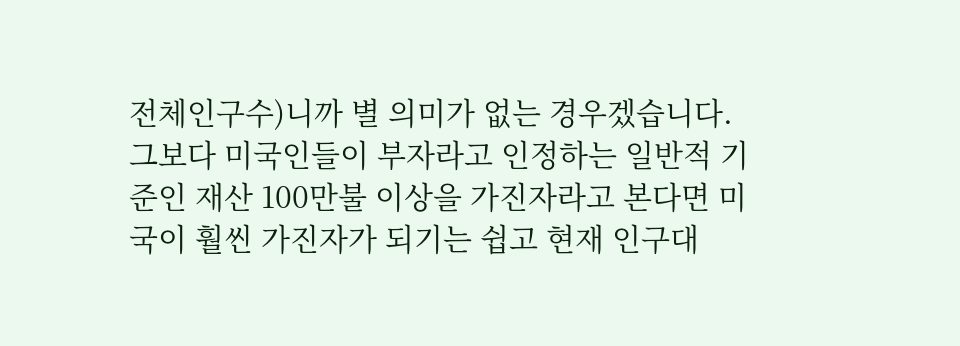전체인구수)니까 별 의미가 없는 경우겠습니다. 그보다 미국인들이 부자라고 인정하는 일반적 기준인 재산 100만불 이상을 가진자라고 본다면 미국이 훨씬 가진자가 되기는 쉽고 현재 인구대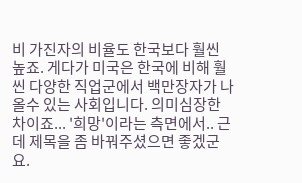비 가진자의 비율도 한국보다 훨씬 높죠. 게다가 미국은 한국에 비해 훨씬 다양한 직업군에서 백만장자가 나올수 있는 사회입니다. 의미심장한 차이죠... '희망'이라는 측면에서.. 근데 제목을 좀 바꿔주셨으면 좋겠군요.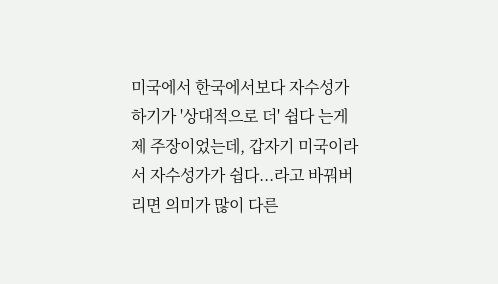미국에서 한국에서보다 자수성가하기가 '상대적으로 더' 쉽다 는게 제 주장이었는데, 갑자기 미국이라서 자수성가가 쉽다...라고 바꿔버리면 의미가 많이 다른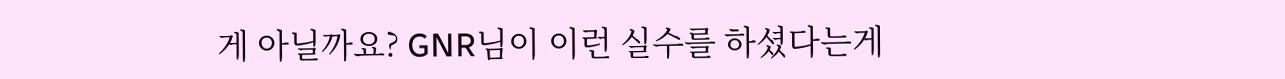게 아닐까요? GNR님이 이런 실수를 하셨다는게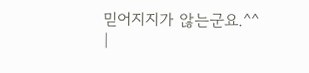믿어지지가 않는군요.^^ |